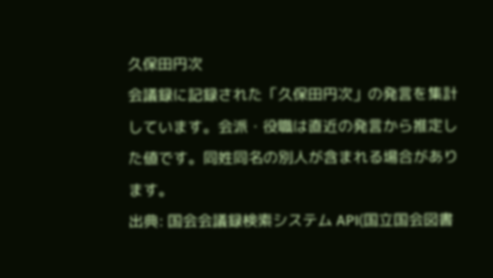久保田円次
会議録に記録された「久保田円次」の発言を集計しています。会派・役職は直近の発言から推定した値です。同姓同名の別人が含まれる場合があります。
出典: 国会会議録検索システム API(国立国会図書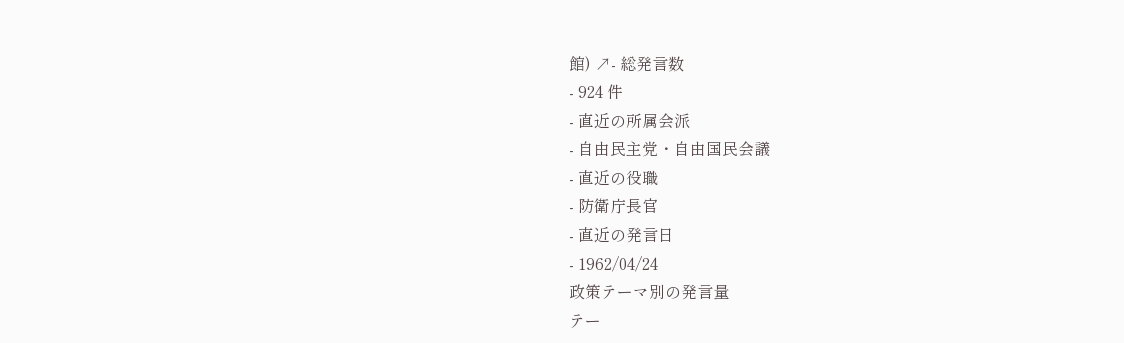館) ↗- 総発言数
- 924 件
- 直近の所属会派
- 自由民主党・自由国民会議
- 直近の役職
- 防衛庁長官
- 直近の発言日
- 1962/04/24
政策テーマ別の発言量
テー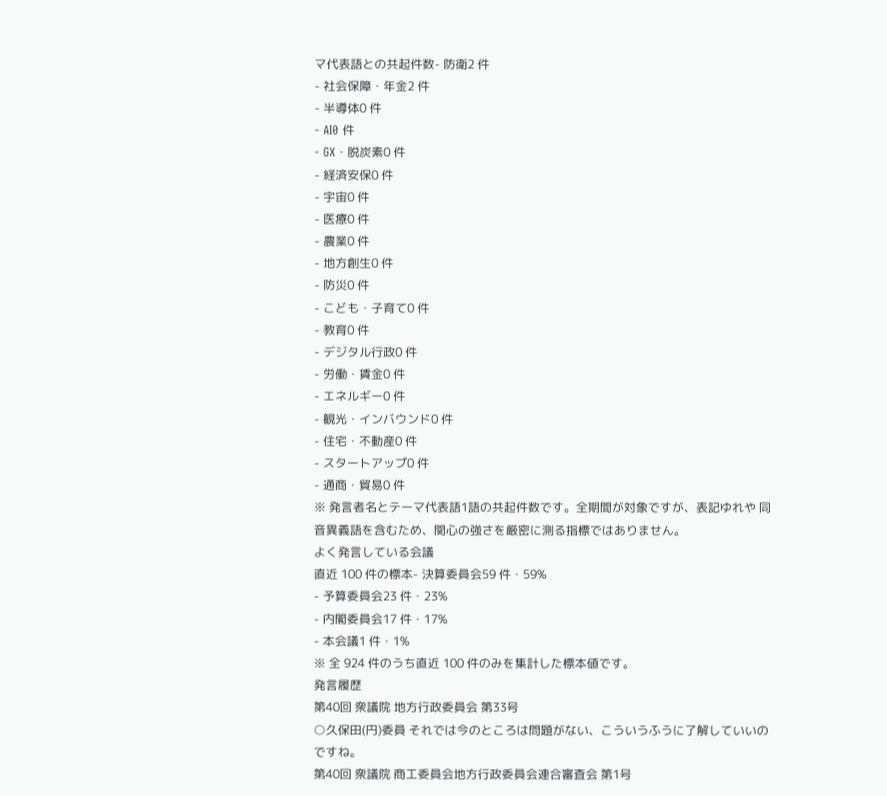マ代表語との共起件数- 防衛2 件
- 社会保障・年金2 件
- 半導体0 件
- AI0 件
- GX・脱炭素0 件
- 経済安保0 件
- 宇宙0 件
- 医療0 件
- 農業0 件
- 地方創生0 件
- 防災0 件
- こども・子育て0 件
- 教育0 件
- デジタル行政0 件
- 労働・賃金0 件
- エネルギー0 件
- 観光・インバウンド0 件
- 住宅・不動産0 件
- スタートアップ0 件
- 通商・貿易0 件
※ 発言者名とテーマ代表語1語の共起件数です。全期間が対象ですが、表記ゆれや 同音異義語を含むため、関心の強さを厳密に測る指標ではありません。
よく発言している会議
直近 100 件の標本- 決算委員会59 件・59%
- 予算委員会23 件・23%
- 内閣委員会17 件・17%
- 本会議1 件・1%
※ 全 924 件のうち直近 100 件のみを集計した標本値です。
発言履歴
第40回 衆議院 地方行政委員会 第33号
○久保田(円)委員 それでは今のところは問題がない、こういうふうに了解していいのですね。
第40回 衆議院 商工委員会地方行政委員会連合審査会 第1号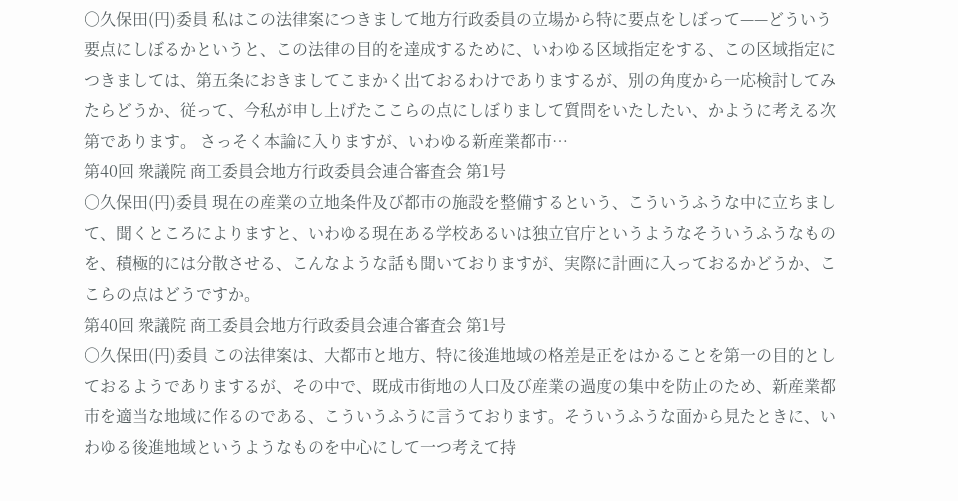○久保田(円)委員 私はこの法律案につきまして地方行政委員の立場から特に要点をしぼって——どういう要点にしぼるかというと、この法律の目的を達成するために、いわゆる区域指定をする、この区域指定につきましては、第五条におきましてこまかく出ておるわけでありまするが、別の角度から一応検討してみたらどうか、従って、今私が申し上げたここらの点にしぼりまして質問をいたしたい、かように考える次第であります。 さっそく本論に入りますが、いわゆる新産業都市…
第40回 衆議院 商工委員会地方行政委員会連合審査会 第1号
○久保田(円)委員 現在の産業の立地条件及び都市の施設を整備するという、こういうふうな中に立ちまして、聞くところによりますと、いわゆる現在ある学校あるいは独立官庁というようなそういうふうなものを、積極的には分散させる、こんなような話も聞いておりますが、実際に計画に入っておるかどうか、ここらの点はどうですか。
第40回 衆議院 商工委員会地方行政委員会連合審査会 第1号
○久保田(円)委員 この法律案は、大都市と地方、特に後進地域の格差是正をはかることを第一の目的としておるようでありまするが、その中で、既成市街地の人口及び産業の過度の集中を防止のため、新産業都市を適当な地域に作るのである、こういうふうに言うております。そういうふうな面から見たときに、いわゆる後進地域というようなものを中心にして一つ考えて持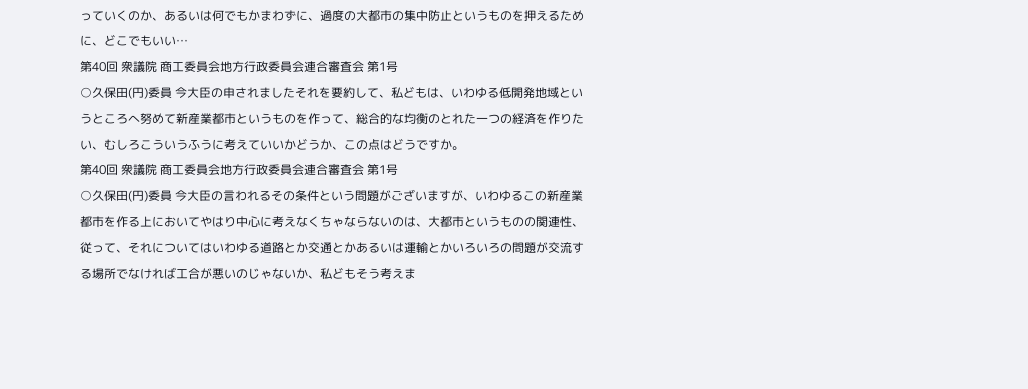っていくのか、あるいは何でもかまわずに、過度の大都市の集中防止というものを押えるために、どこでもいい…
第40回 衆議院 商工委員会地方行政委員会連合審査会 第1号
○久保田(円)委員 今大臣の申されましたそれを要約して、私どもは、いわゆる低開発地域というところへ努めて新産業都市というものを作って、総合的な均衡のとれた一つの経済を作りたい、むしろこういうふうに考えていいかどうか、この点はどうですか。
第40回 衆議院 商工委員会地方行政委員会連合審査会 第1号
○久保田(円)委員 今大臣の言われるその条件という問題がございますが、いわゆるこの新産業都市を作る上においてやはり中心に考えなくちゃならないのは、大都市というものの関連性、従って、それについてはいわゆる道路とか交通とかあるいは運輸とかいろいろの問題が交流する場所でなければ工合が悪いのじゃないか、私どもそう考えま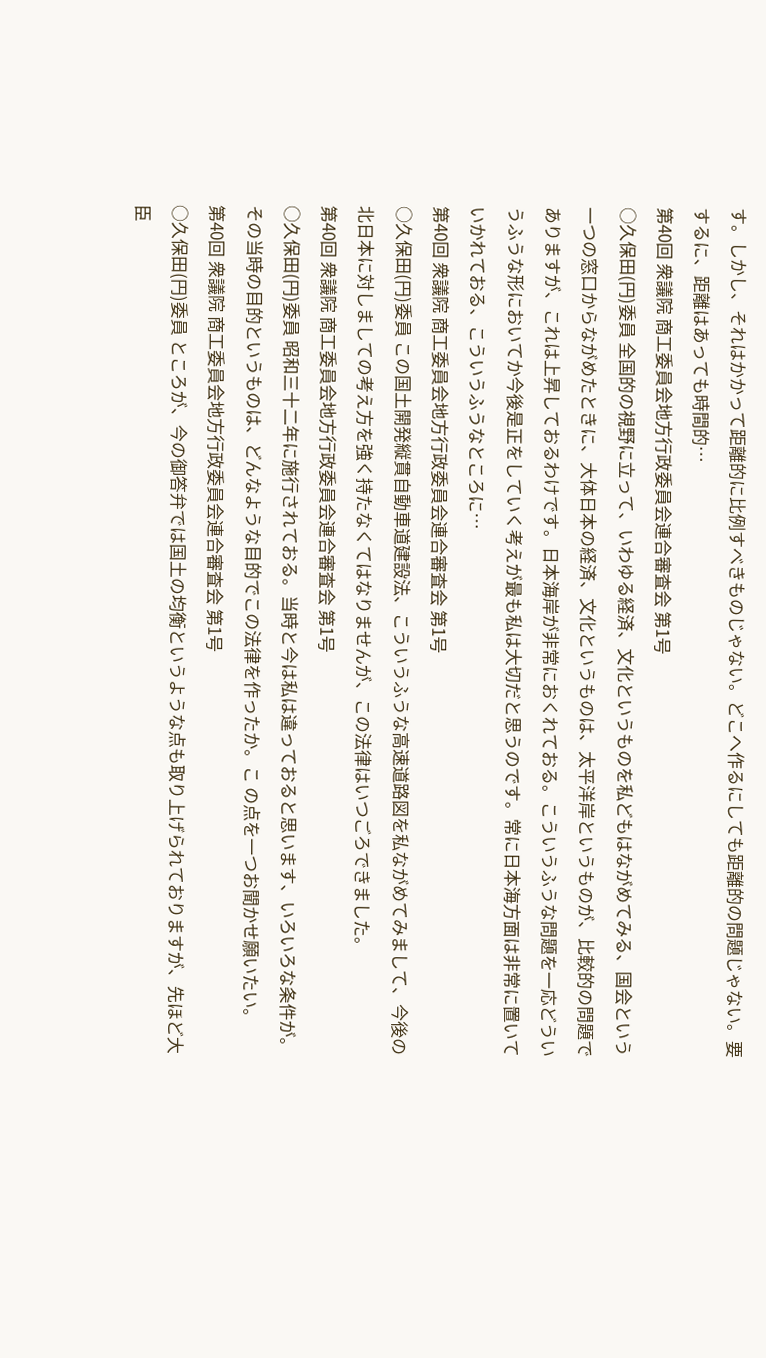す。しかし、それはかかって距離的に比例すべきものじゃない。どこへ作るにしても距離的の問題じゃない。要するに、距離はあっても時間的…
第40回 衆議院 商工委員会地方行政委員会連合審査会 第1号
○久保田(円)委員 全国的の視野に立って、いわゆる経済、文化というものを私どもはながめてみる、国会という一つの窓口からながめたときに、大体日本の経済、文化というものは、太平洋岸というものが、比較的の問題でありますが、これは上昇しておるわけです。日本海岸が非常におくれておる。こういうふうな問題を一応どういうふうな形においてか今後是正をしていく考えが最も私は大切だと思うのです。常に日本海方面は非常に置いていかれておる、こういうふうなところに…
第40回 衆議院 商工委員会地方行政委員会連合審査会 第1号
○久保田(円)委員 この国土開発縦貫自動車道建設法、こういうふうな高速道路図を私ながめてみまして、今後の北日本に対しましての考え方を強く持たなくてはなりませんが、この法律はいつごろできました。
第40回 衆議院 商工委員会地方行政委員会連合審査会 第1号
○久保田(円)委員 昭和三十二年に施行されておる。当時と今は私は違っておると思います、いろいろな条件が。その当時の目的というものは、どんなような目的でこの法律を作ったか。こ の点を一つお聞かせ願いたい。
第40回 衆議院 商工委員会地方行政委員会連合審査会 第1号
○久保田(円)委員 ところが、今の御答弁では国土の均衡というような点も取り上げられておりますが、先ほど大臣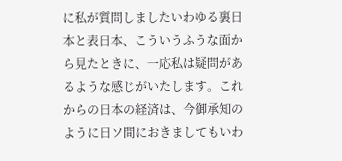に私が質問しましたいわゆる裏日本と表日本、こういうふうな面から見たときに、一応私は疑問があるような感じがいたします。これからの日本の経済は、今御承知のように日ソ間におきましてもいわ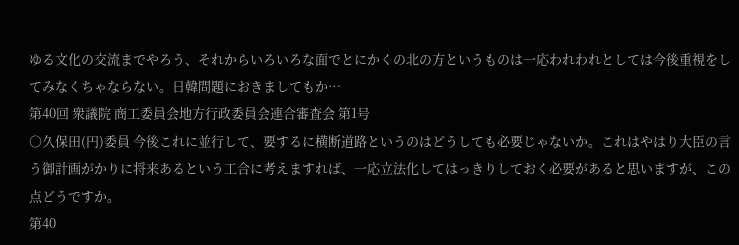ゆる文化の交流までやろう、それからいろいろな面でとにかくの北の方というものは一応われわれとしては今後重視をしてみなくちゃならない。日韓問題におきましてもか…
第40回 衆議院 商工委員会地方行政委員会連合審査会 第1号
○久保田(円)委員 今後これに並行して、要するに横断道路というのはどうしても必要じゃないか。これはやはり大臣の言う御計画がかりに将来あるという工合に考えますれば、一応立法化してはっきりしておく必要があると思いますが、この点どうですか。
第40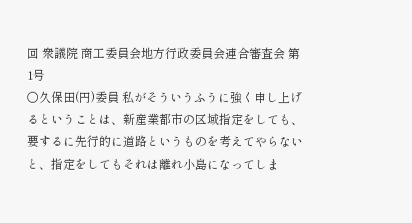回 衆議院 商工委員会地方行政委員会連合審査会 第1号
○久保田(円)委員 私がそういうふうに強く申し上げるということは、新産業都市の区域指定をしても、要するに先行的に道路というものを考えてやらないと、指定をしてもそれは離れ小島になってしま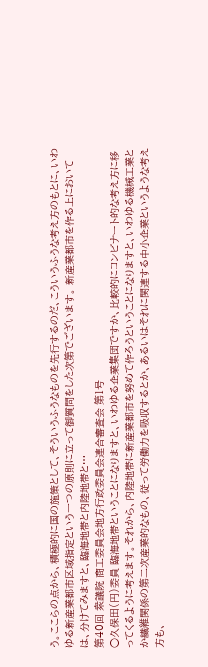う。ここらの点から、積極的に国の施策として、そういうふうなものを先行するのだ、こういうふうな考え方のもとに、いわゆる新産業都市区域指定という一つの原則に立って御質問をした次第でございます。 新産業都市を作る上においては、分けてみますと、臨海地帯と内陸地帯と…
第40回 衆議院 商工委員会地方行政委員会連合審査会 第1号
○久保田(円)委員 臨海地帯ということになりますと、いわゆる企業集団ですか、比較的にコンビナート的な考え方に移ってくるように考えます。それから、内陸地帯に新産業都市を努めて作ろうということになりますと、いわゆる機械工業とか繊維関係の第二次産業的なもの、従って労働力を吸収するとか、あるいはそれに関連する中小企業というような考え方も、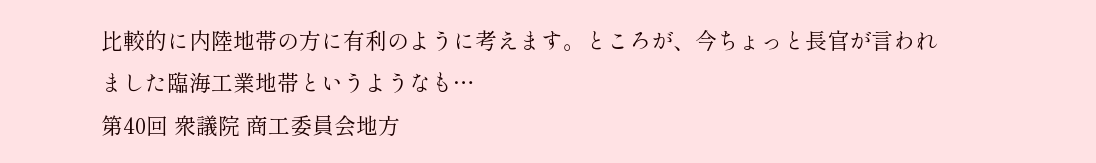比較的に内陸地帯の方に有利のように考えます。ところが、今ちょっと長官が言われました臨海工業地帯というようなも…
第40回 衆議院 商工委員会地方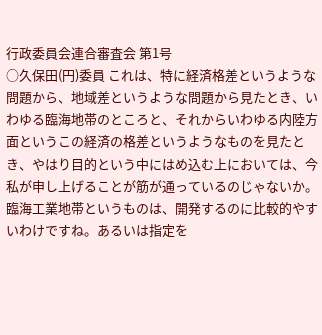行政委員会連合審査会 第1号
○久保田(円)委員 これは、特に経済格差というような問題から、地域差というような問題から見たとき、いわゆる臨海地帯のところと、それからいわゆる内陸方面というこの経済の格差というようなものを見たとき、やはり目的という中にはめ込む上においては、今私が申し上げることが筋が通っているのじゃないか。臨海工業地帯というものは、開発するのに比較的やすいわけですね。あるいは指定を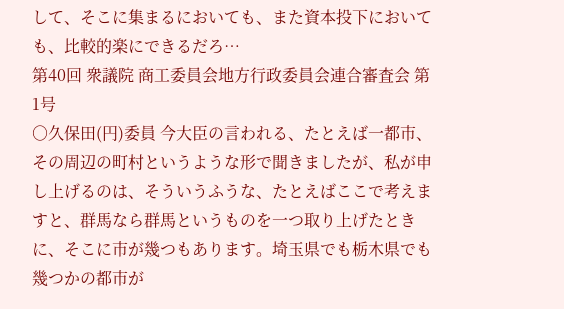して、そこに集まるにおいても、また資本投下においても、比較的楽にできるだろ…
第40回 衆議院 商工委員会地方行政委員会連合審査会 第1号
○久保田(円)委員 今大臣の言われる、たとえば一都市、その周辺の町村というような形で聞きましたが、私が申し上げるのは、そういうふうな、たとえばここで考えますと、群馬なら群馬というものを一つ取り上げたときに、そこに市が幾つもあります。埼玉県でも栃木県でも幾つかの都市が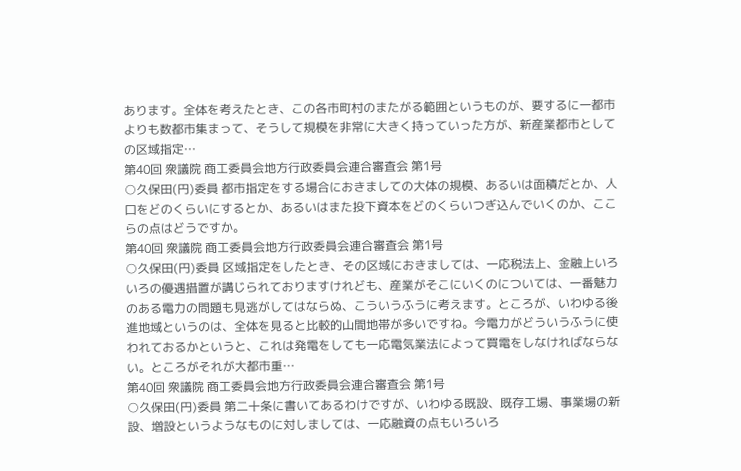あります。全体を考えたとき、この各市町村のまたがる範囲というものが、要するに一都市よりも数都市集まって、そうして規模を非常に大きく持っていった方が、新産業都市としての区域指定…
第40回 衆議院 商工委員会地方行政委員会連合審査会 第1号
○久保田(円)委員 都市指定をする場合におきましての大体の規模、あるいは面積だとか、人口をどのくらいにするとか、あるいはまた投下資本をどのくらいつぎ込んでいくのか、ここらの点はどうですか。
第40回 衆議院 商工委員会地方行政委員会連合審査会 第1号
○久保田(円)委員 区域指定をしたとき、その区域におきましては、一応税法上、金融上いろいろの優遇措置が講じられておりますけれども、産業がそこにいくのについては、一番魅力のある電力の問題も見逃がしてはならぬ、こういうふうに考えます。ところが、いわゆる後進地域というのは、全体を見ると比較的山間地帯が多いですね。今電力がどういうふうに使われておるかというと、これは発電をしても一応電気業法によって買電をしなければならない。ところがそれが大都市重…
第40回 衆議院 商工委員会地方行政委員会連合審査会 第1号
○久保田(円)委員 第二十条に書いてあるわけですが、いわゆる既設、既存工場、事業場の新設、増設というようなものに対しましては、一応融資の点もいろいろ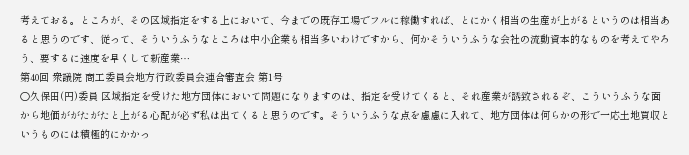考えておる。ところが、その区域指定をする上において、今までの既存工場でフルに稼働すれば、とにかく相当の生産が上がるというのは相当あると思うのです、従って、そういうふうなところは中小企業も相当多いわけですから、何かそういうふうな会社の流動資本的なものを考えてやろう、要するに速度を早くして新産業…
第40回 衆議院 商工委員会地方行政委員会連合審査会 第1号
○久保田(円)委員 区域指定を受けた地方団体において問題になりますのは、指定を受けてくると、それ産業が誘致されるぞ、こういうふうな面から地価ががたがたと上がる心配が必ず私は出てくると思うのです。そういうふうな点を慮慮に入れて、地方団体は何らかの形で一応土地買収というものには積極的にかかっ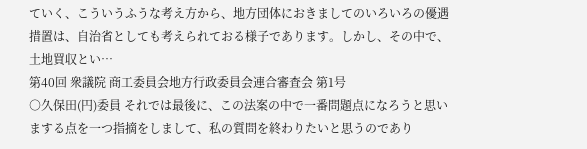ていく、こういうふうな考え方から、地方団体におきましてのいろいろの優遇措置は、自治省としても考えられておる様子であります。しかし、その中で、土地買収とい…
第40回 衆議院 商工委員会地方行政委員会連合審査会 第1号
○久保田(円)委員 それでは最後に、この法案の中で一番問題点になろうと思いまする点を一つ指摘をしまして、私の質問を終わりたいと思うのであり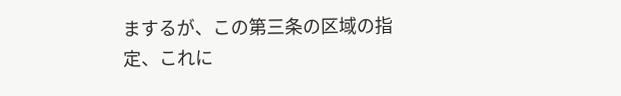まするが、この第三条の区域の指定、これに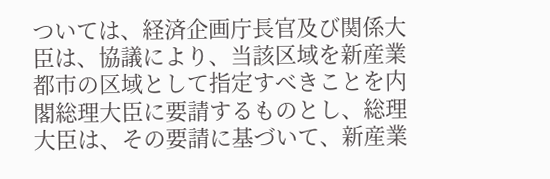ついては、経済企画庁長官及び関係大臣は、協議により、当該区域を新産業都市の区域として指定すべきことを内閣総理大臣に要請するものとし、総理大臣は、その要請に基づいて、新産業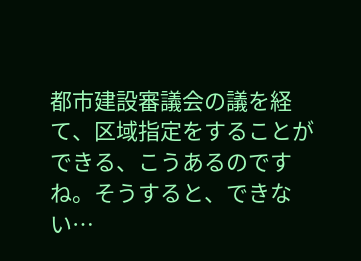都市建設審議会の議を経て、区域指定をすることができる、こうあるのですね。そうすると、できない…